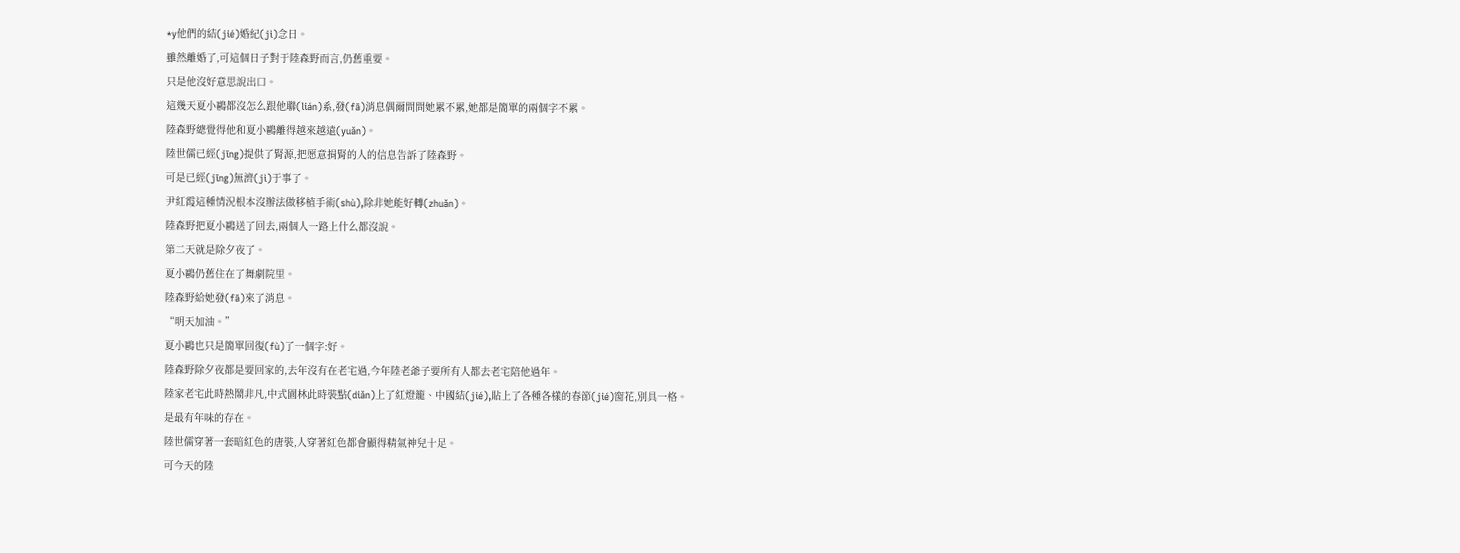*y他們的結(jié)婚紀(jì)念日。
雖然離婚了,可這個日子對于陸森野而言,仍舊重要。
只是他沒好意思說出口。
這幾天夏小鷗都沒怎么跟他聯(lián)系,發(fā)消息偶爾問問她累不累,她都是簡單的兩個字不累。
陸森野總覺得他和夏小鷗離得越來越遠(yuǎn)。
陸世儒已經(jīng)提供了腎源,把愿意捐腎的人的信息告訴了陸森野。
可是已經(jīng)無濟(jì)于事了。
尹紅霞這種情況根本沒辦法做移植手術(shù),除非她能好轉(zhuǎn)。
陸森野把夏小鷗送了回去,兩個人一路上什么都沒說。
第二天就是除夕夜了。
夏小鷗仍舊住在了舞劇院里。
陸森野給她發(fā)來了消息。
“明天加油。”
夏小鷗也只是簡單回復(fù)了一個字:好。
陸森野除夕夜都是要回家的,去年沒有在老宅過,今年陸老爺子要所有人都去老宅陪他過年。
陸家老宅此時熱鬧非凡,中式園林此時裝點(diǎn)上了紅燈籠、中國結(jié),貼上了各種各樣的春節(jié)窗花,別具一格。
是最有年味的存在。
陸世儒穿著一套暗紅色的唐裝,人穿著紅色都會顯得精氣神兒十足。
可今天的陸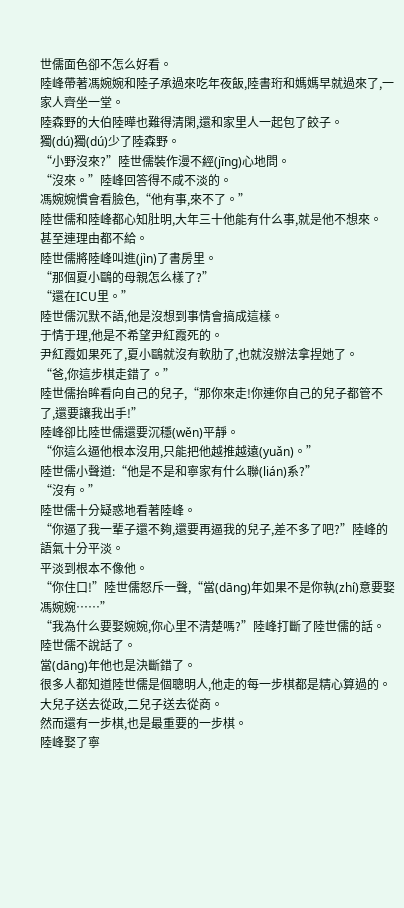世儒面色卻不怎么好看。
陸峰帶著馮婉婉和陸子承過來吃年夜飯,陸書珩和媽媽早就過來了,一家人齊坐一堂。
陸森野的大伯陸曄也難得清閑,還和家里人一起包了餃子。
獨(dú)獨(dú)少了陸森野。
“小野沒來?”陸世儒裝作漫不經(jīng)心地問。
“沒來。”陸峰回答得不咸不淡的。
馮婉婉慣會看臉色,“他有事,來不了。”
陸世儒和陸峰都心知肚明,大年三十他能有什么事,就是他不想來。
甚至連理由都不給。
陸世儒將陸峰叫進(jìn)了書房里。
“那個夏小鷗的母親怎么樣了?”
“還在ICU里。”
陸世儒沉默不語,他是沒想到事情會搞成這樣。
于情于理,他是不希望尹紅霞死的。
尹紅霞如果死了,夏小鷗就沒有軟肋了,也就沒辦法拿捏她了。
“爸,你這步棋走錯了。”
陸世儒抬眸看向自己的兒子,“那你來走!你連你自己的兒子都管不了,還要讓我出手!”
陸峰卻比陸世儒還要沉穩(wěn)平靜。
“你這么逼他根本沒用,只能把他越推越遠(yuǎn)。”
陸世儒小聲道:“他是不是和寧家有什么聯(lián)系?”
“沒有。”
陸世儒十分疑惑地看著陸峰。
“你逼了我一輩子還不夠,還要再逼我的兒子,差不多了吧?”陸峰的語氣十分平淡。
平淡到根本不像他。
“你住口!”陸世儒怒斥一聲,“當(dāng)年如果不是你執(zhí)意要娶馮婉婉……”
“我為什么要娶婉婉,你心里不清楚嗎?”陸峰打斷了陸世儒的話。
陸世儒不說話了。
當(dāng)年他也是決斷錯了。
很多人都知道陸世儒是個聰明人,他走的每一步棋都是精心算過的。
大兒子送去從政,二兒子送去從商。
然而還有一步棋,也是最重要的一步棋。
陸峰娶了寧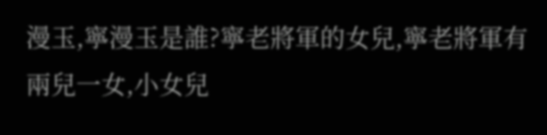漫玉,寧漫玉是誰?寧老將軍的女兒,寧老將軍有兩兒一女,小女兒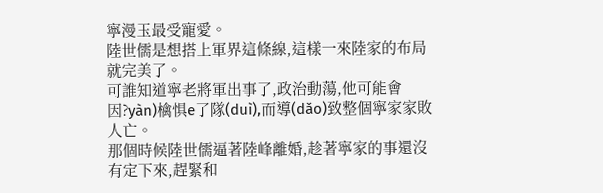寧漫玉最受寵愛。
陸世儒是想搭上軍界這條線,這樣一來陸家的布局就完美了。
可誰知道寧老將軍出事了,政治動蕩,他可能會因?yàn)檎惧e了隊(duì),而導(dǎo)致整個寧家家敗人亡。
那個時候陸世儒逼著陸峰離婚,趁著寧家的事還沒有定下來,趕緊和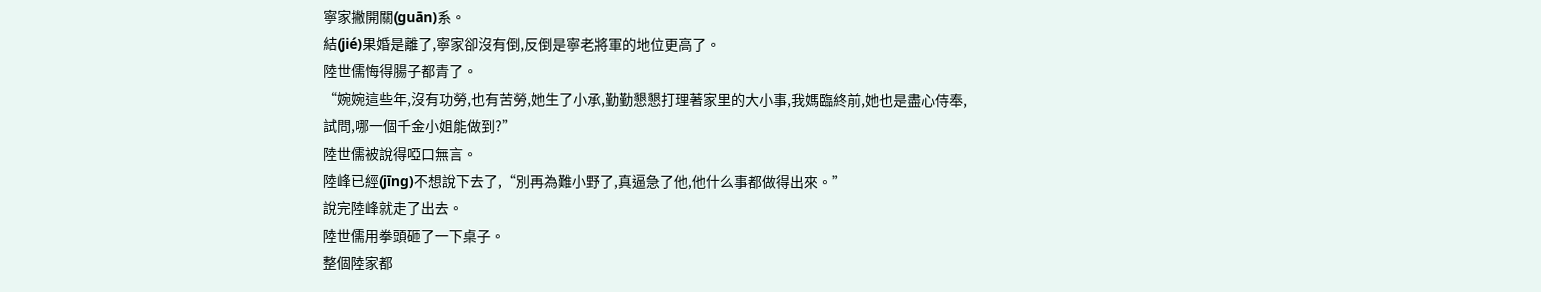寧家撇開關(guān)系。
結(jié)果婚是離了,寧家卻沒有倒,反倒是寧老將軍的地位更高了。
陸世儒悔得腸子都青了。
“婉婉這些年,沒有功勞,也有苦勞,她生了小承,勤勤懇懇打理著家里的大小事,我媽臨終前,她也是盡心侍奉,試問,哪一個千金小姐能做到?”
陸世儒被說得啞口無言。
陸峰已經(jīng)不想說下去了,“別再為難小野了,真逼急了他,他什么事都做得出來。”
說完陸峰就走了出去。
陸世儒用拳頭砸了一下桌子。
整個陸家都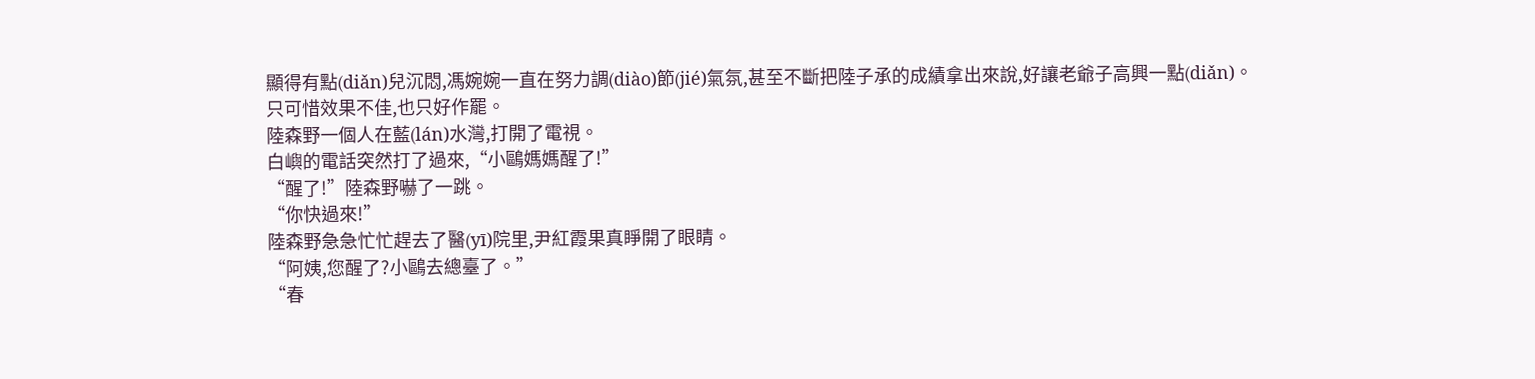顯得有點(diǎn)兒沉悶,馮婉婉一直在努力調(diào)節(jié)氣氛,甚至不斷把陸子承的成績拿出來說,好讓老爺子高興一點(diǎn)。
只可惜效果不佳,也只好作罷。
陸森野一個人在藍(lán)水灣,打開了電視。
白嶼的電話突然打了過來,“小鷗媽媽醒了!”
“醒了!”陸森野嚇了一跳。
“你快過來!”
陸森野急急忙忙趕去了醫(yī)院里,尹紅霞果真睜開了眼睛。
“阿姨,您醒了?小鷗去總臺了。”
“春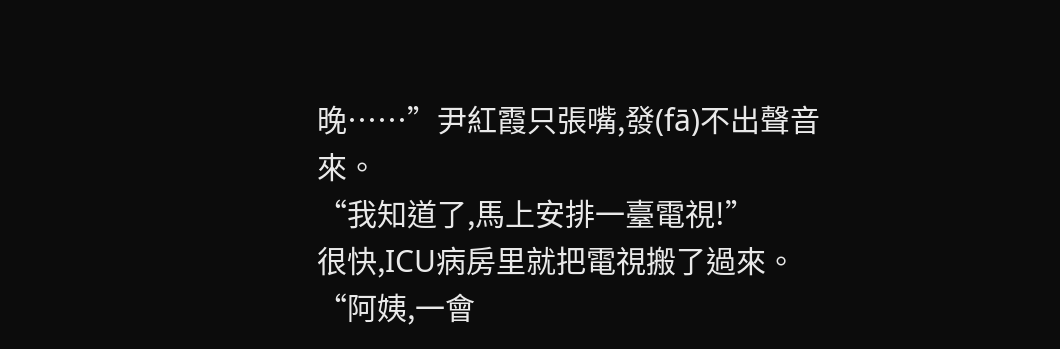晚……”尹紅霞只張嘴,發(fā)不出聲音來。
“我知道了,馬上安排一臺電視!”
很快,ICU病房里就把電視搬了過來。
“阿姨,一會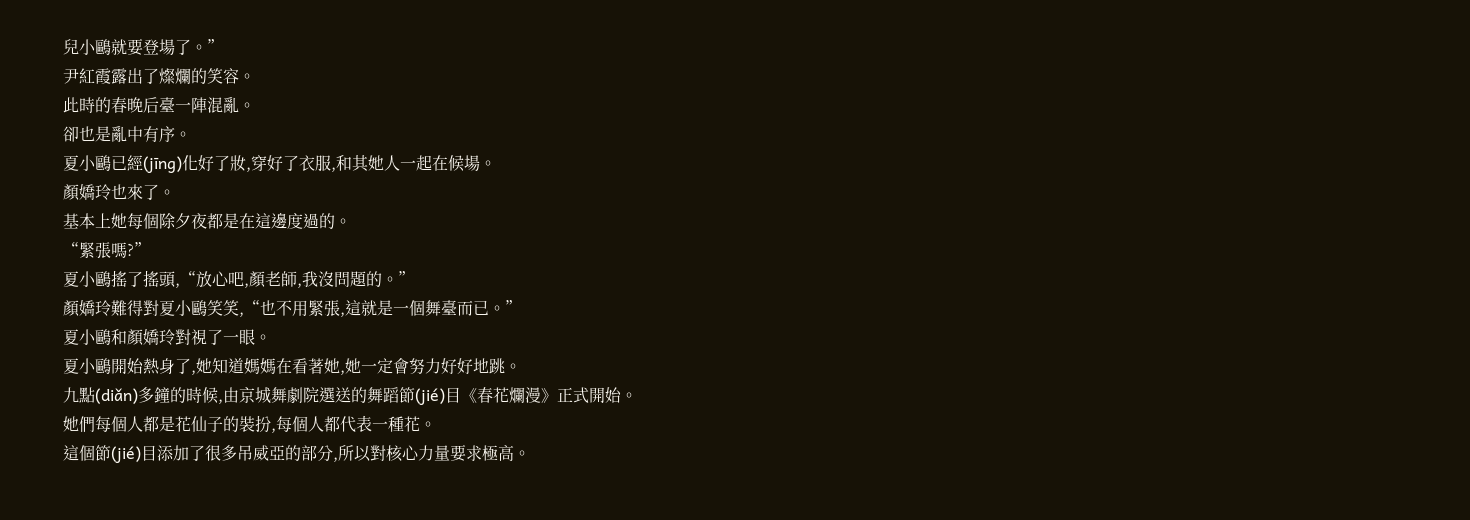兒小鷗就要登場了。”
尹紅霞露出了燦爛的笑容。
此時的春晚后臺一陣混亂。
卻也是亂中有序。
夏小鷗已經(jīng)化好了妝,穿好了衣服,和其她人一起在候場。
顏嬌玲也來了。
基本上她每個除夕夜都是在這邊度過的。
“緊張嗎?”
夏小鷗搖了搖頭,“放心吧,顏老師,我沒問題的。”
顏嬌玲難得對夏小鷗笑笑,“也不用緊張,這就是一個舞臺而已。”
夏小鷗和顏嬌玲對視了一眼。
夏小鷗開始熱身了,她知道媽媽在看著她,她一定會努力好好地跳。
九點(diǎn)多鐘的時候,由京城舞劇院選送的舞蹈節(jié)目《春花爛漫》正式開始。
她們每個人都是花仙子的裝扮,每個人都代表一種花。
這個節(jié)目添加了很多吊威亞的部分,所以對核心力量要求極高。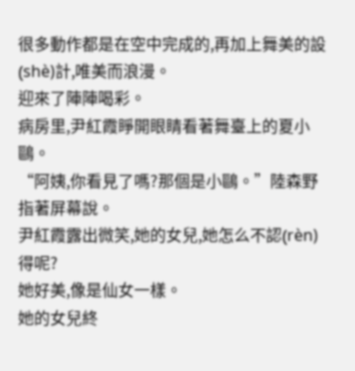很多動作都是在空中完成的,再加上舞美的設(shè)計,唯美而浪漫。
迎來了陣陣喝彩。
病房里,尹紅霞睜開眼睛看著舞臺上的夏小鷗。
“阿姨,你看見了嗎?那個是小鷗。”陸森野指著屏幕說。
尹紅霞露出微笑,她的女兒,她怎么不認(rèn)得呢?
她好美,像是仙女一樣。
她的女兒終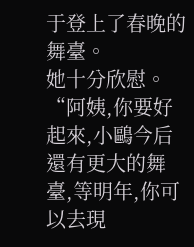于登上了春晚的舞臺。
她十分欣慰。
“阿姨,你要好起來,小鷗今后還有更大的舞臺,等明年,你可以去現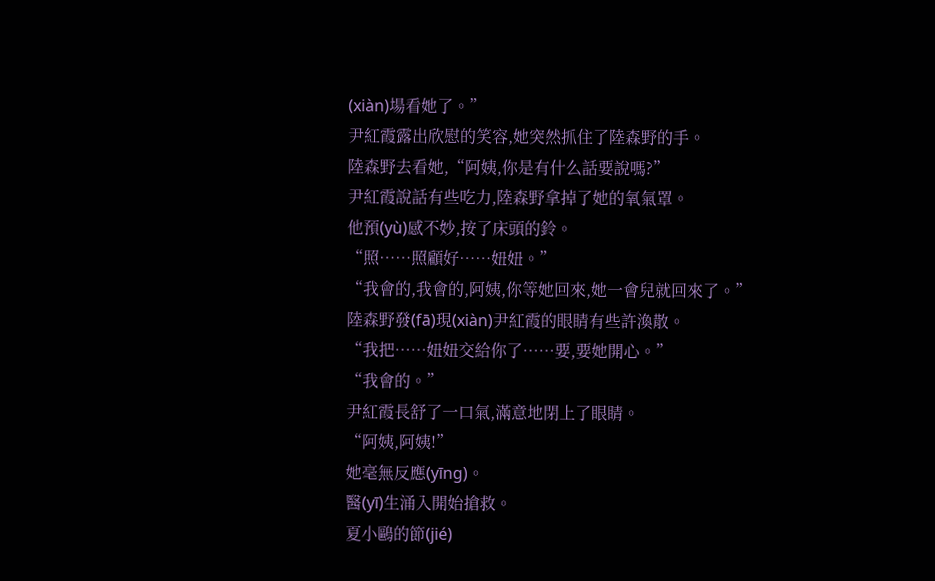(xiàn)場看她了。”
尹紅霞露出欣慰的笑容,她突然抓住了陸森野的手。
陸森野去看她,“阿姨,你是有什么話要說嗎?”
尹紅霞說話有些吃力,陸森野拿掉了她的氧氣罩。
他預(yù)感不妙,按了床頭的鈴。
“照……照顧好……妞妞。”
“我會的,我會的,阿姨,你等她回來,她一會兒就回來了。”
陸森野發(fā)現(xiàn)尹紅霞的眼睛有些許渙散。
“我把……妞妞交給你了……要,要她開心。”
“我會的。”
尹紅霞長舒了一口氣,滿意地閉上了眼睛。
“阿姨,阿姨!”
她毫無反應(yīng)。
醫(yī)生涌入開始搶救。
夏小鷗的節(jié)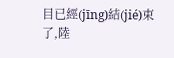目已經(jīng)結(jié)束了,陸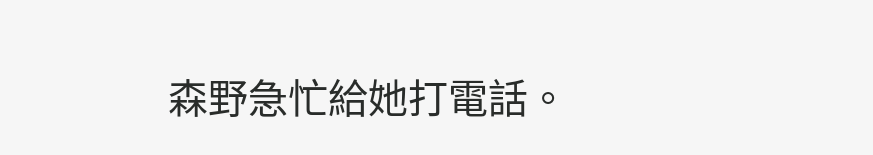森野急忙給她打電話。